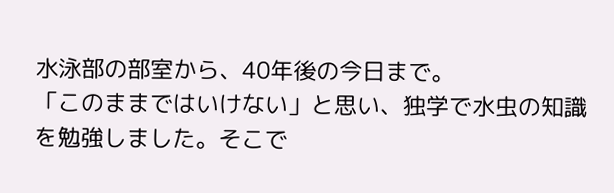水泳部の部室から、40年後の今日まで。
「このままではいけない」と思い、独学で水虫の知識を勉強しました。そこで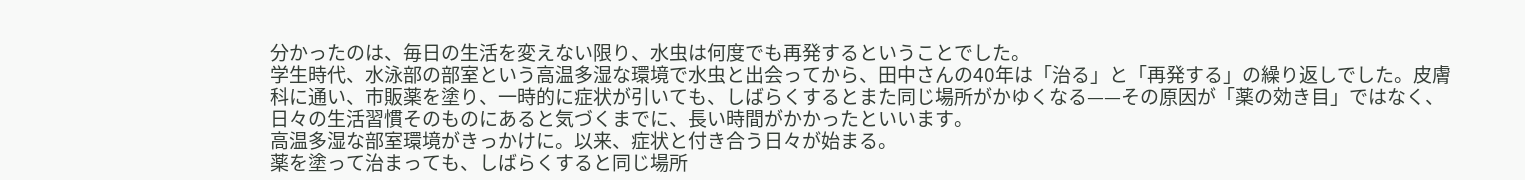分かったのは、毎日の生活を変えない限り、水虫は何度でも再発するということでした。
学生時代、水泳部の部室という高温多湿な環境で水虫と出会ってから、田中さんの40年は「治る」と「再発する」の繰り返しでした。皮膚科に通い、市販薬を塗り、一時的に症状が引いても、しばらくするとまた同じ場所がかゆくなる——その原因が「薬の効き目」ではなく、日々の生活習慣そのものにあると気づくまでに、長い時間がかかったといいます。
高温多湿な部室環境がきっかけに。以来、症状と付き合う日々が始まる。
薬を塗って治まっても、しばらくすると同じ場所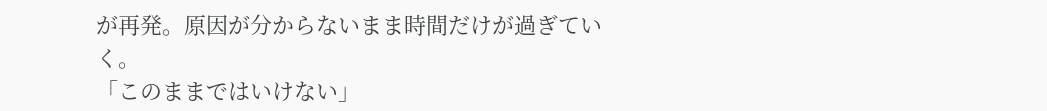が再発。原因が分からないまま時間だけが過ぎていく。
「このままではいけない」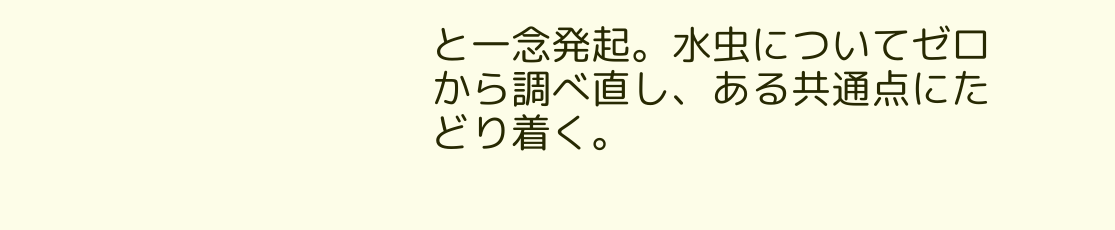と一念発起。水虫についてゼロから調べ直し、ある共通点にたどり着く。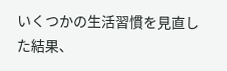いくつかの生活習慣を見直した結果、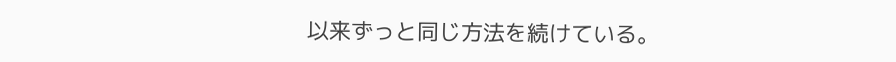以来ずっと同じ方法を続けている。